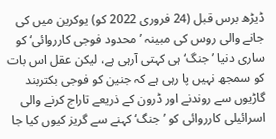ڈیڑھ برس قبل (24 فروری 2022 کو) یوکرین میں کی جانے والی روس کی مبینہ ’محدود فوجی کارروائی‘ کو ساری دنیا ’جنگ‘ ہی کہتی آرہی ہے، لیکن عقل اس بات کو سمجھ نہیں پا رہی ہے کہ جنین کو فوجی بکتربند گاڑیوں سے روندنے اور ڈرون کے ذریعے تاراج کرنے والی اسرائیلی کارروائی کو ’جنگ‘ کہنے سے گریز کیوں کیا جا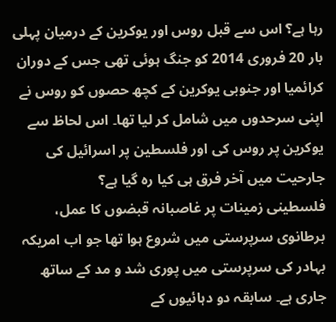رہا ہے؟ اس سے قبل روس اور یوکرین کے درمیان پہلی بار 20 فروری 2014 کو جنگ ہوئی تھی جس کے دوران کرائمیا اور جنوبی یوکرین کے کچھ حصوں کو روس نے اپنی سرحدوں میں شامل کر لیا تھا۔ اس لحاظ سے یوکرین پر روس کی اور فلسطین پر اسرائیل کی جارحیت میں آخر فرق ہی کیا رہ گیا ہے؟
فلسطینی زمینات پر غاصبانہ قبضوں کا عمل، برطانوی سرپرستی میں شروع ہوا تھا جو اب امریکہ بہادر کی سرپرستی میں پوری شد و مد کے ساتھ جاری ہے۔ سابقہ دو دہائیوں کے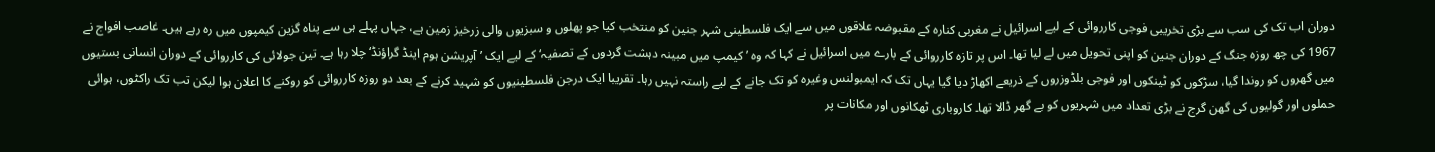دوران اب تک کی سب سے بڑی تخریبی فوجی کارروائی کے لیے اسرائیل نے مغربی کنارہ کے مقبوضہ علاقوں میں سے ایک فلسطینی شہر جنین کو منتخب کیا جو پھلوں و سبزیوں والی زرخیز زمین ہے، جہاں پہلے ہی سے پناہ گزین کیمپوں میں رہ رہے ہیں۔ غاصب افواج نے 1967 کی چھ روزہ جنگ کے دوران جنین کو اپنی تحویل میں لے لیا تھا۔ اس پر تازہ کارروائی کے بارے میں اسرائیل نے کہا کہ وہ ’کیمپ میں مبینہ دہشت گردوں کے تصفیہ‘ کے لیے ایک ’آپریشن ہوم اینڈ گراؤنڈ‘ چلا رہا ہے۔ تین جولائی کی کارروائی کے دوران انسانی بستیوں میں گھروں کو روندا گیا، سڑکوں کو ٹینکوں اور فوجی بلڈوزروں کے ذریعے اکھاڑ دیا گیا یہاں تک کہ ایمبولنس وغیرہ کو تک جانے کے لیے راستہ نہیں رہا۔ تقریبا ایک درجن فلسطینیوں کو شہید کرنے کے بعد دو روزہ کارروائی کو روکنے کا اعلان ہوا لیکن تب تک راکٹوں، ہوائی حملوں اور گولیوں کی گھن گرج نے بڑی تعداد میں شہریوں کو بے گھر ڈالا تھا۔ کاروباری ٹھکانوں اور مکانات پر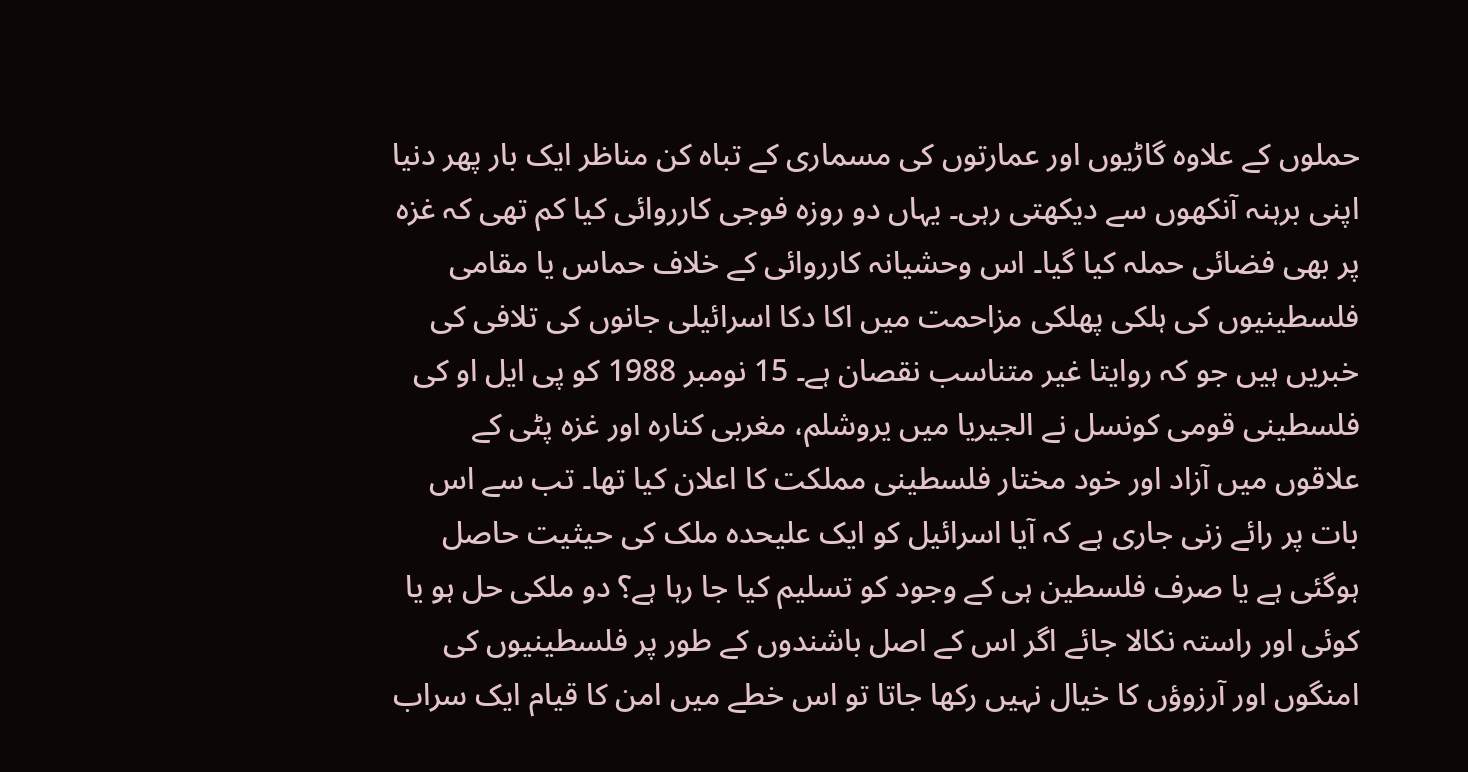حملوں کے علاوہ گاڑیوں اور عمارتوں کی مسماری کے تباہ کن مناظر ایک بار پھر دنیا اپنی برہنہ آنکھوں سے دیکھتی رہی۔ یہاں دو روزہ فوجی کارروائی کیا کم تھی کہ غزہ پر بھی فضائی حملہ کیا گیا۔ اس وحشیانہ کارروائی کے خلاف حماس یا مقامی فلسطینیوں کی ہلکی پھلکی مزاحمت میں اکا دکا اسرائیلی جانوں کی تلافی کی خبریں ہیں جو کہ روایتا غیر متناسب نقصان ہے۔ 15 نومبر 1988 کو پی ایل او کی فلسطینی قومی کونسل نے الجیریا میں یروشلم، مغربی کنارہ اور غزہ پٹی کے علاقوں میں آزاد اور خود مختار فلسطینی مملکت کا اعلان کیا تھا۔ تب سے اس بات پر رائے زنی جاری ہے کہ آیا اسرائیل کو ایک علیحدہ ملک کی حیثیت حاصل ہوگئی ہے یا صرف فلسطین ہی کے وجود کو تسلیم کیا جا رہا ہے؟ دو ملکی حل ہو یا کوئی اور راستہ نکالا جائے اگر اس کے اصل باشندوں کے طور پر فلسطینیوں کی امنگوں اور آرزوؤں کا خیال نہیں رکھا جاتا تو اس خطے میں امن کا قیام ایک سراب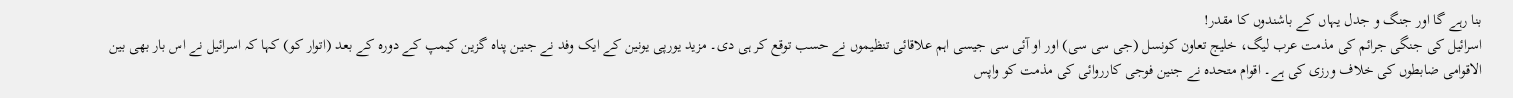بنا رہے گا اور جنگ و جدل یہاں کے باشندوں کا مقدر!
اسرائیل کی جنگی جرائم کی مذمت عرب لیگ، خلیج تعاون کونسل (جی سی سی) اور او آئی سی جیسی اہم علاقائی تنظیموں نے حسب توقع کر ہی دی۔ مزید یورپی یونین کے ایک وفد نے جنین پناہ گزین کیمپ کے دورہ کے بعد (اتوار کو) کہا کہ اسرائیل نے اس بار بھی بین الاقوامی ضابطوں کی خلاف ورزی کی ہے۔ اقوام متحدہ نے جنین فوجی کارروائی کی مذمت کو واپس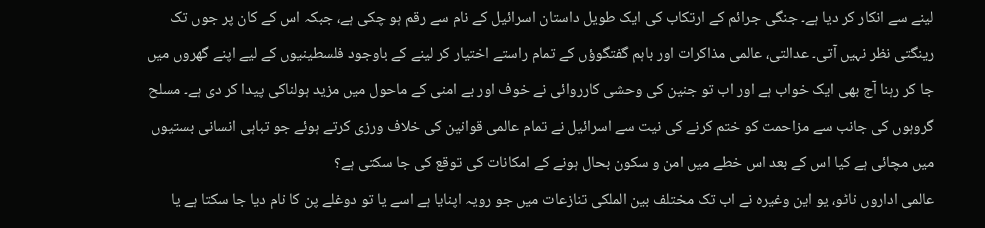لینے سے انکار کر دیا ہے۔ جنگی جرائم کے ارتکاب کی ایک طویل داستان اسرائیل کے نام سے رقم ہو چکی ہے، جبکہ اس کے کان پر جوں تک رینگتی نظر نہیں آتی۔ عدالتی، عالمی مذاکرات اور باہم گفتگوؤں کے تمام راستے اختیار کر لینے کے باوجود فلسطینیوں کے لیے اپنے گھروں میں جا کر رہنا آج بھی ایک خواب ہے اور اب تو جنین کی وحشی کارروائی نے خوف اور بے امنی کے ماحول میں مزید ہولناکی پیدا کر دی ہے۔ مسلح گروہوں کی جانب سے مزاحمت کو ختم کرنے کی نیت سے اسرائیل نے تمام عالمی قوانین کی خلاف ورزی کرتے ہوئے جو تباہی انسانی بستیوں میں مچائی ہے کیا اس کے بعد اس خطے میں امن و سکون بحال ہونے کے امکانات کی توقع کی جا سکتی ہے؟
عالمی اداروں ناٹو، یو این وغیرہ نے اب تک مختلف بین الملکی تنازعات میں جو رویہ اپنایا ہے اسے یا تو دوغلے پن کا نام دیا جا سکتا ہے یا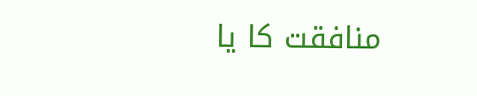منافقت کا یا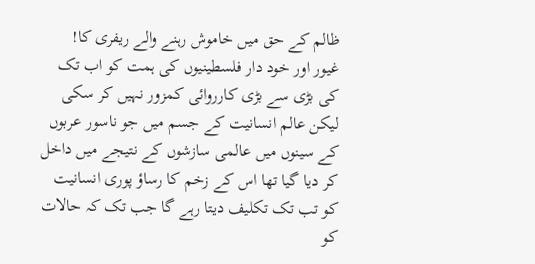ظالم کے حق میں خاموش رہنے والے ریفری کا!
غیور اور خود دار فلسطینیوں کی ہمت کو اب تک کی بڑی سے بڑی کارروائی کمزور نہیں کر سکی لیکن عالم انسانیت کے جسم میں جو ناسور عربوں کے سینوں میں عالمی سازشوں کے نتیجے میں داخل کر دیا گیا تھا اس کے زخم کا رساؤ پوری انسانیت کو تب تک تکلیف دیتا رہے گا جب تک کہ حالات کو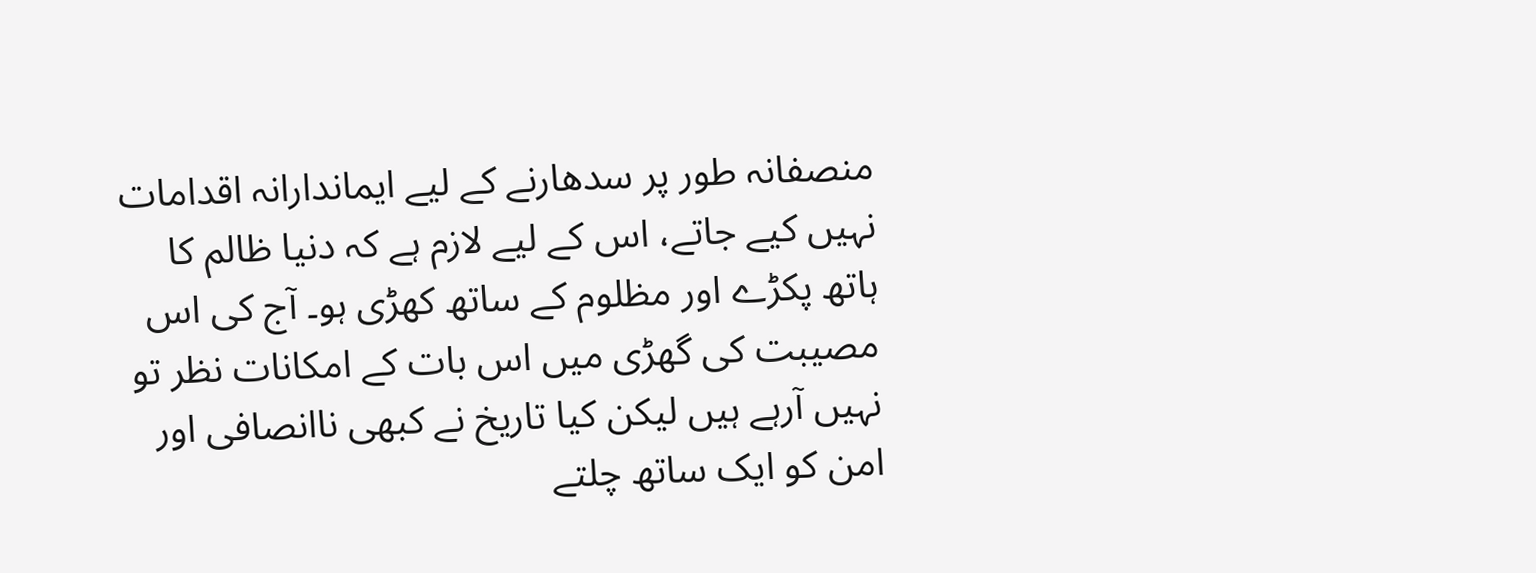منصفانہ طور پر سدھارنے کے لیے ایماندارانہ اقدامات نہیں کیے جاتے، اس کے لیے لازم ہے کہ دنیا ظالم کا ہاتھ پکڑے اور مظلوم کے ساتھ کھڑی ہو۔ آج کی اس مصیبت کی گھڑی میں اس بات کے امکانات نظر تو نہیں آرہے ہیں لیکن کیا تاریخ نے کبھی ناانصافی اور امن کو ایک ساتھ چلتے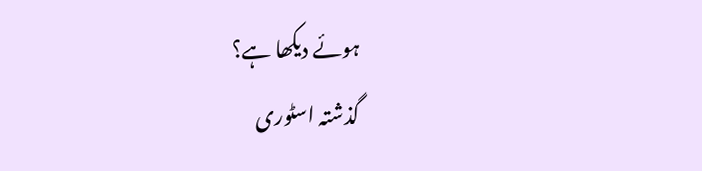ہوئے دیکھا ہے؟
گذشتہ اسٹوری